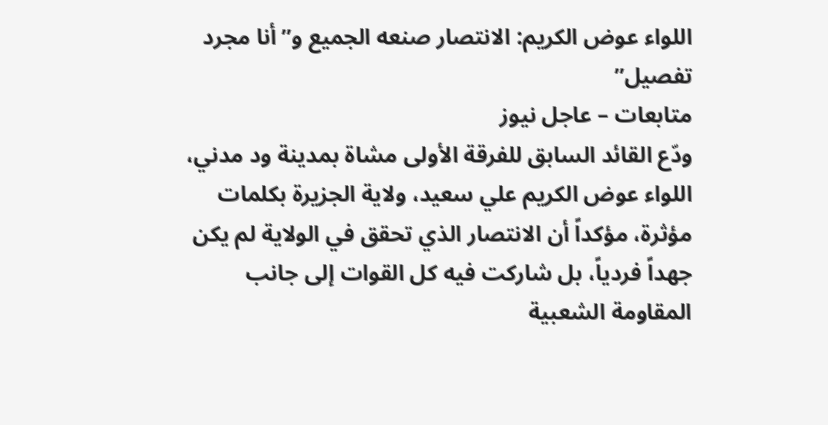اللواء عوض الكريم: الانتصار صنعه الجميع و”أنا مجرد تفصيل”
متابعات – عاجل نيوز
ودّع القائد السابق للفرقة الأولى مشاة بمدينة ود مدني، اللواء عوض الكريم علي سعيد، ولاية الجزيرة بكلمات مؤثرة، مؤكداً أن الانتصار الذي تحقق في الولاية لم يكن جهداً فردياً، بل شاركت فيه كل القوات إلى جانب المقاومة الشعبية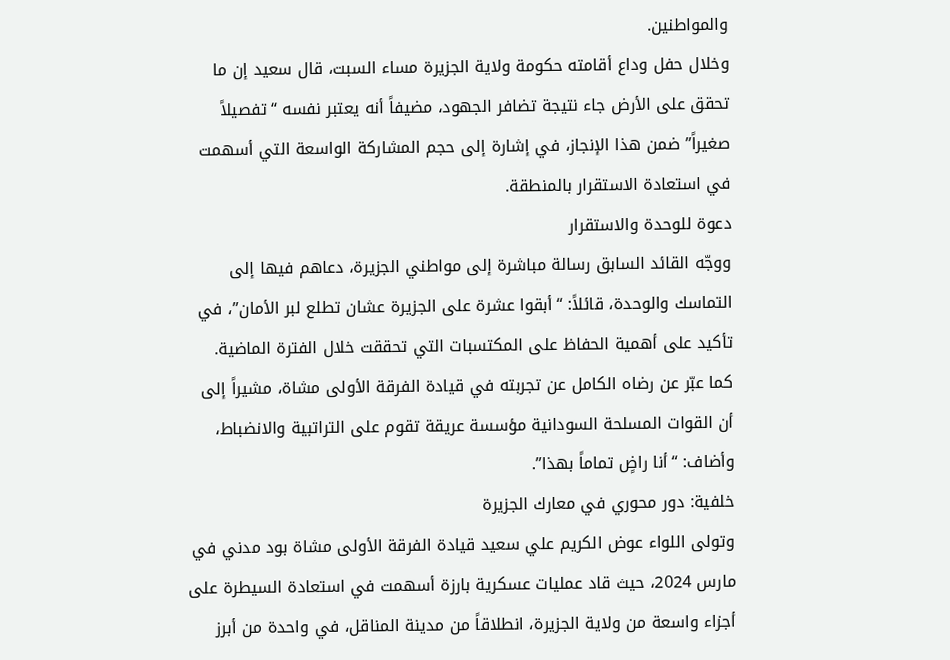والمواطنين.
وخلال حفل وداع أقامته حكومة ولاية الجزيرة مساء السبت، قال سعيد إن ما تحقق على الأرض جاء نتيجة تضافر الجهود، مضيفاً أنه يعتبر نفسه “تفصيلاً صغيراً” ضمن هذا الإنجاز، في إشارة إلى حجم المشاركة الواسعة التي أسهمت في استعادة الاستقرار بالمنطقة.
دعوة للوحدة والاستقرار
ووجّه القائد السابق رسالة مباشرة إلى مواطني الجزيرة، دعاهم فيها إلى التماسك والوحدة، قائلاً: “أبقوا عشرة على الجزيرة عشان تطلع لبر الأمان”، في تأكيد على أهمية الحفاظ على المكتسبات التي تحققت خلال الفترة الماضية.
كما عبّر عن رضاه الكامل عن تجربته في قيادة الفرقة الأولى مشاة، مشيراً إلى أن القوات المسلحة السودانية مؤسسة عريقة تقوم على التراتبية والانضباط، وأضاف: “أنا راضٍ تماماً بهذا”.
خلفية: دور محوري في معارك الجزيرة
وتولى اللواء عوض الكريم علي سعيد قيادة الفرقة الأولى مشاة بود مدني في مارس 2024، حيث قاد عمليات عسكرية بارزة أسهمت في استعادة السيطرة على أجزاء واسعة من ولاية الجزيرة، انطلاقاً من مدينة المناقل، في واحدة من أبرز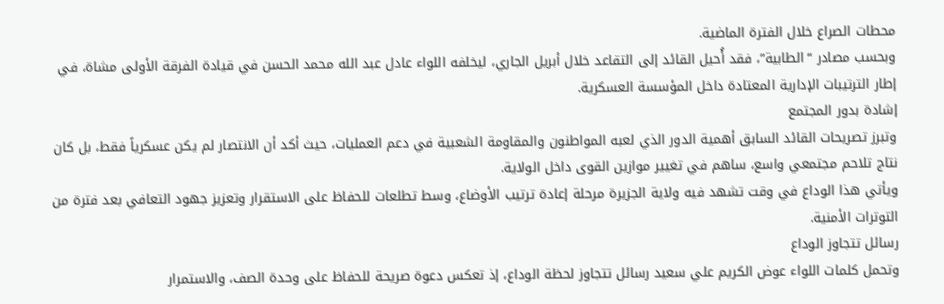محطات الصراع خلال الفترة الماضية.
وبحسب مصادر “الطابية”، فقد أُحيل القائد إلى التقاعد خلال أبريل الجاري، ليخلفه اللواء عادل عبد الله محمد الحسن في قيادة الفرقة الأولى مشاة، في إطار الترتيبات الإدارية المعتادة داخل المؤسسة العسكرية.
إشادة بدور المجتمع
وتبرز تصريحات القائد السابق أهمية الدور الذي لعبه المواطنون والمقاومة الشعبية في دعم العمليات، حيث أكد أن الانتصار لم يكن عسكرياً فقط، بل كان نتاج تلاحم مجتمعي واسع، ساهم في تغيير موازين القوى داخل الولاية.
ويأتي هذا الوداع في وقت تشهد فيه ولاية الجزيرة مرحلة إعادة ترتيب الأوضاع، وسط تطلعات للحفاظ على الاستقرار وتعزيز جهود التعافي بعد فترة من التوترات الأمنية.
رسائل تتجاوز الوداع
وتحمل كلمات اللواء عوض الكريم علي سعيد رسائل تتجاوز لحظة الوداع، إذ تعكس دعوة صريحة للحفاظ على وحدة الصف، والاستمرار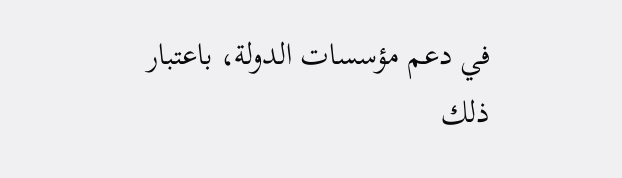في دعم مؤسسات الدولة، باعتبار ذلك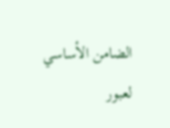الضامن الأساسي لعبور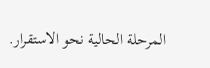المرحلة الحالية نحو الاستقرار.